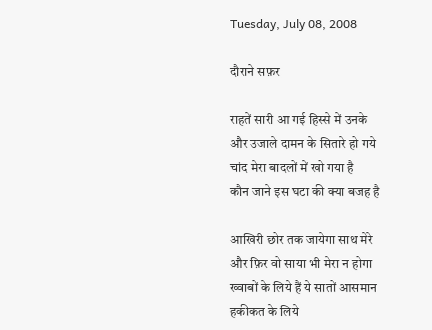Tuesday, July 08, 2008

दौराने सफ़र

राहतें सारी आ गई हिस्से में उनके
और उजाले दामन के सितारे हो गये
चांद मेरा बादलों में खो गया है
कौन जाने इस घटा की क्या बजह है

आखिरी छोर तक जायेगा साथ मेरे
और फ़िर वो साया भी मेरा न होगा
ख्वाबों के लिये हैं ये सातों आसमान
हकीकत के लिये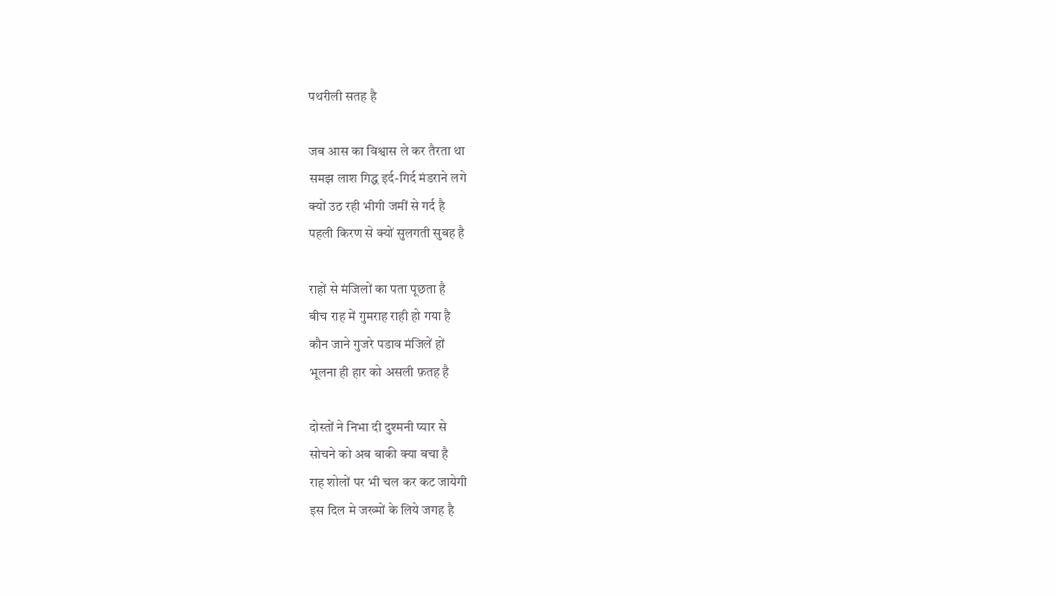पथरीली सतह है

जब आस का विश्वास ले कर तैरता था
समझ लाश गिद्ध इर्द-गिर्द मंडराने लगे
क्यों उठ रही भीगी जमीं से गर्द है
पहली किरण से क्यों सुलगती सुबह है

राहों से मंजिलों का पता पूछता है
बीच राह में गुमराह राही हो गया है
कौन जाने गुजरे पडाव मंजिलें हों
भूलना ही हार को असली फ़तह है

दोस्तों ने निभा दी दुश्मनी प्यार से
सोचने को अब बाकी क्या बचा है
राह शोलों पर भी चल कर कट जायेगी
इस दिल मे जख्मों के लिये जगह है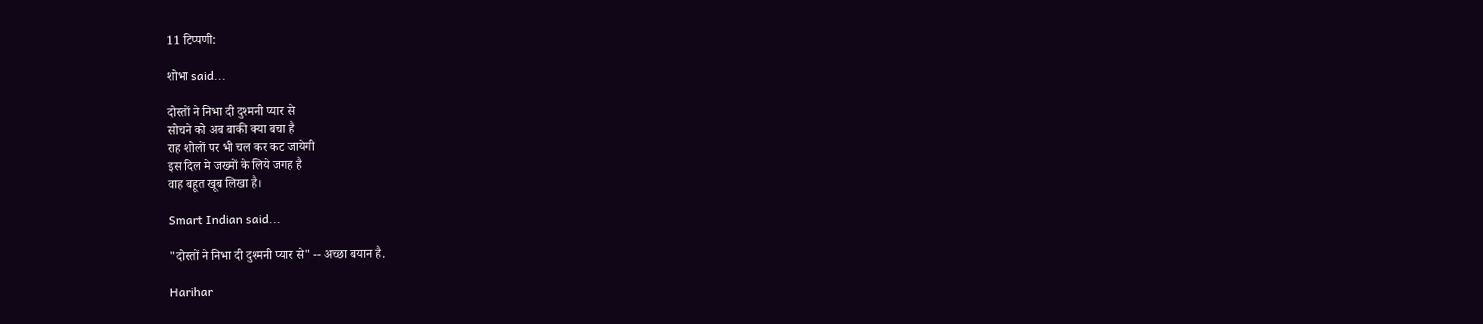11 टिप्पणी:

शोभा said...

दोस्तों ने निभा दी दुश्मनी प्यार से
सोचने को अब बाकी क्या बचा है
राह शोलों पर भी चल कर कट जायेगी
इस दिल मे जख्मों के लिये जगह है
वाह बहूत खूब लिखा है।

Smart Indian said...

"दोस्तों ने निभा दी दुश्मनी प्यार से" -- अच्छा बयान है.

Harihar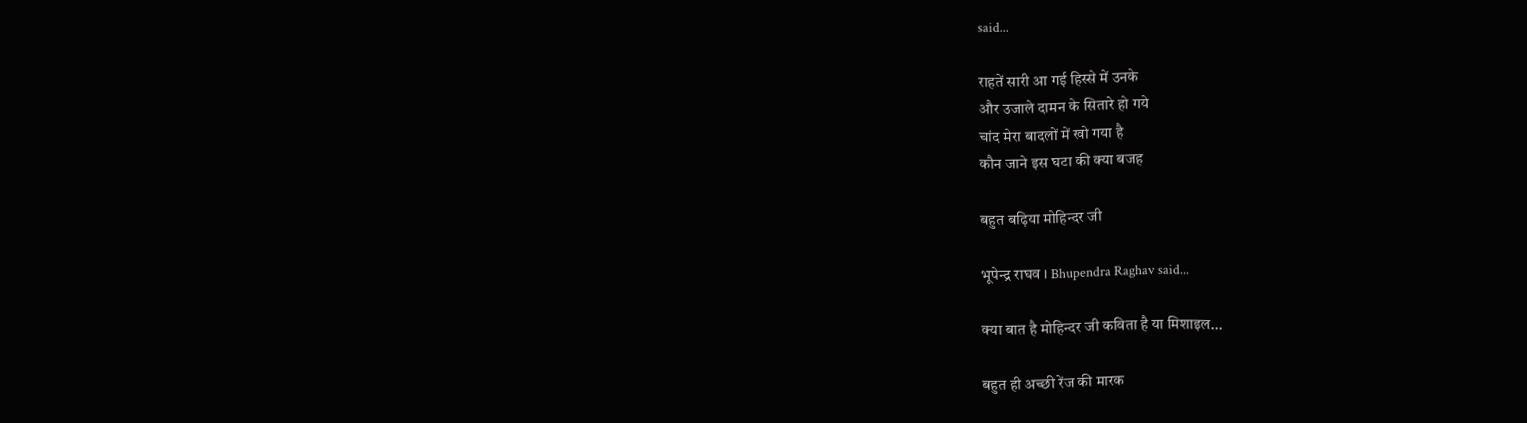said...

राहतें सारी आ गई हिस्से में उनके
और उजाले दामन के सितारे हो गये
चांद मेरा बादलों में खो गया है
कौन जाने इस घटा की क्या बजह

बहुत बढ़िया मोहिन्दर जी

भूपेन्द्र राघव । Bhupendra Raghav said...

क्या बात है मोहिन्दर जी कविता है या मिशाइल...

बहुत ही अच्छी रेंज की मारक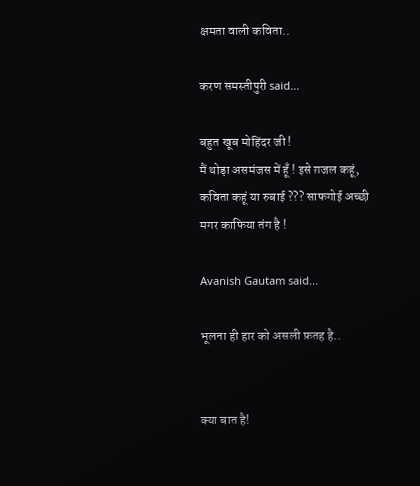क्षमता वाली कविता..

करण समस्तीपुरी said...

बहुत खूब मोहिंदर जी !
मैं थोड़ा असमंजस में हूँ ! इसे ग़जल कहूं, कविता कहूं या रुबाई ??? साफगोई अच्छी मगर काफिया तंग है !

Avanish Gautam said...

भूलना ही हार को असली फ़तह है..


क्या बात है!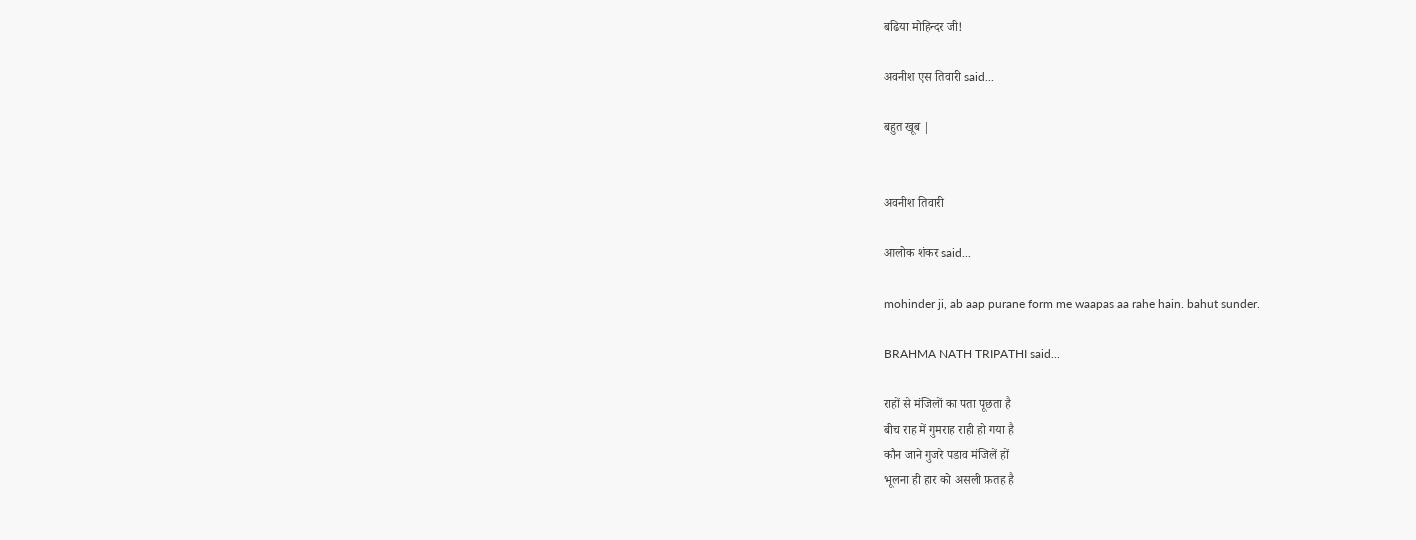बढिया मोहिन्दर जी!

अवनीश एस तिवारी said...

बहुत खूब |


अवनीश तिवारी

आलोक शंकर said...

mohinder ji, ab aap purane form me waapas aa rahe hain. bahut sunder.

BRAHMA NATH TRIPATHI said...

राहों से मंजिलों का पता पूछता है
बीच राह में गुमराह राही हो गया है
कौन जाने गुजरे पडाव मंजिलें हों
भूलना ही हार को असली फ़तह है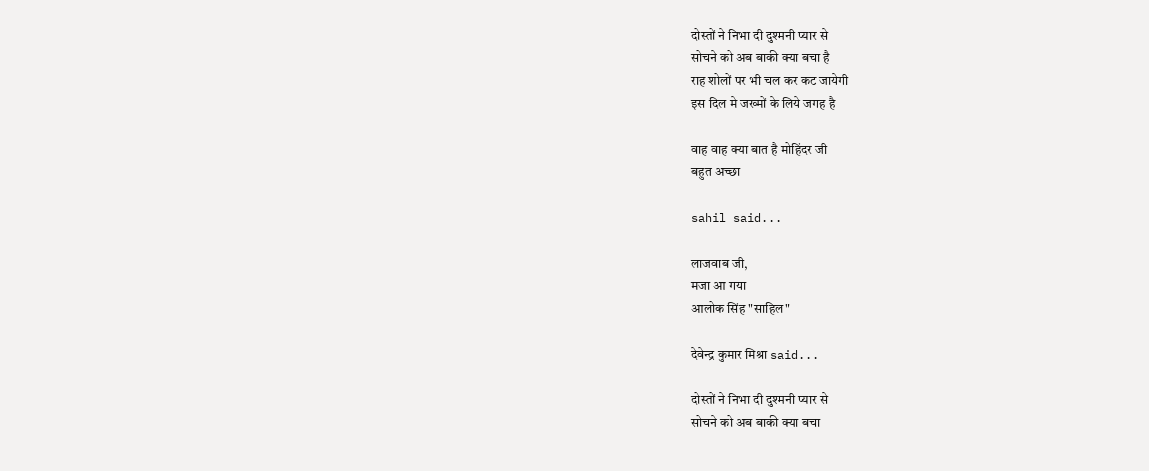दोस्तों ने निभा दी दुश्मनी प्यार से
सोचने को अब बाकी क्या बचा है
राह शोलों पर भी चल कर कट जायेगी
इस दिल मे जख्मों के लिये जगह है

वाह वाह क्या बात है मोहिंदर जी
बहुत अच्छा

sahil said...

लाजवाब जी,
मजा आ गया
आलोक सिंह "साहिल"

देवेन्द्र कुमार मिश्रा said...

दोस्तों ने निभा दी दुश्मनी प्यार से
सोचने को अब बाकी क्या बचा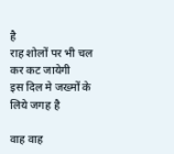है
राह शोलों पर भी चल कर कट जायेगी
इस दिल मे जख्मों के लिये जगह है

वाह वाह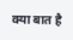क्या बात है